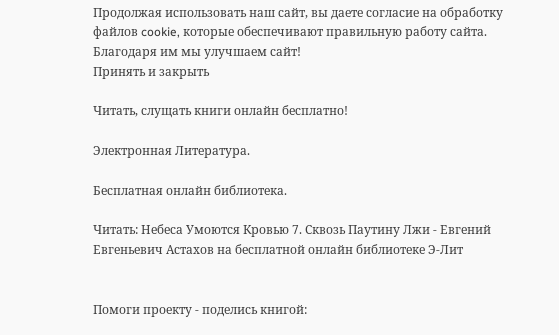Продолжая использовать наш сайт, вы даете согласие на обработку файлов cookie, которые обеспечивают правильную работу сайта. Благодаря им мы улучшаем сайт!
Принять и закрыть

Читать, слущать книги онлайн бесплатно!

Электронная Литература.

Бесплатная онлайн библиотека.

Читать: Небеса Умоются Кровью 7. Сквозь Паутину Лжи - Евгений Евгеньевич Астахов на бесплатной онлайн библиотеке Э-Лит


Помоги проекту - поделись книгой: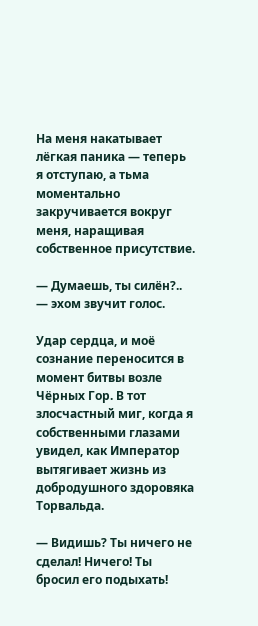На меня накатывает лёгкая паника — теперь я отступаю, а тьма моментально закручивается вокруг меня, наращивая собственное присутствие.

— Думаешь, ты силён?.. — эхом звучит голос.

Удар сердца, и моё сознание переносится в момент битвы возле Чёрных Гор. В тот злосчастный миг, когда я собственными глазами увидел, как Император вытягивает жизнь из добродушного здоровяка Торвальда.

— Видишь? Ты ничего не сделал! Ничего! Ты бросил его подыхать!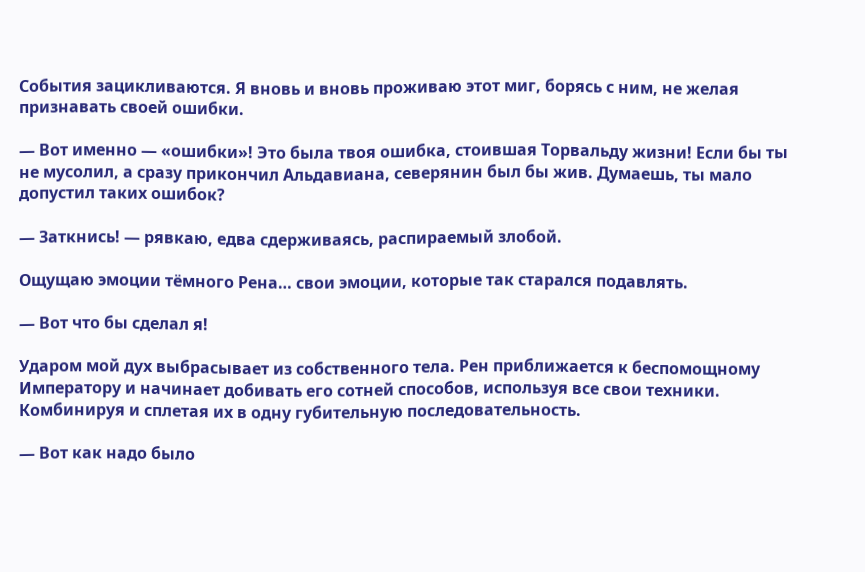События зацикливаются. Я вновь и вновь проживаю этот миг, борясь с ним, не желая признавать своей ошибки.

— Вот именно — «ошибки»! Это была твоя ошибка, стоившая Торвальду жизни! Если бы ты не мусолил, а сразу прикончил Альдавиана, северянин был бы жив. Думаешь, ты мало допустил таких ошибок?

— Заткнись! — рявкаю, едва сдерживаясь, распираемый злобой.

Ощущаю эмоции тёмного Рена… свои эмоции, которые так старался подавлять.

— Вот что бы сделал я!

Ударом мой дух выбрасывает из собственного тела. Рен приближается к беспомощному Императору и начинает добивать его сотней способов, используя все свои техники. Комбинируя и сплетая их в одну губительную последовательность.

— Вот как надо было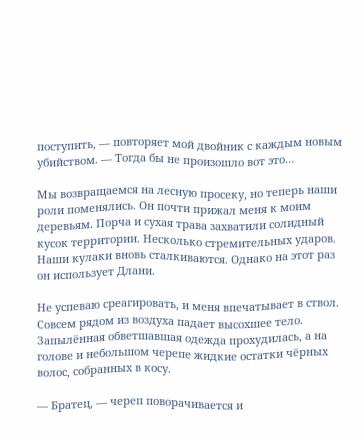поступить, — повторяет мой двойник с каждым новым убийством. — Тогда бы не произошло вот это…

Мы возвращаемся на лесную просеку, но теперь наши роли поменялись. Он почти прижал меня к моим деревьям. Порча и сухая трава захватили солидный кусок территории. Несколько стремительных ударов. Наши кулаки вновь сталкиваются. Однако на этот раз он использует Длани.

Не успеваю среагировать, и меня впечатывает в ствол. Совсем рядом из воздуха падает высохшее тело. Запылённая обветшавшая одежда прохудилась, а на голове и небольшом черепе жидкие остатки чёрных волос, собранных в косу.

— Братец, — череп поворачивается и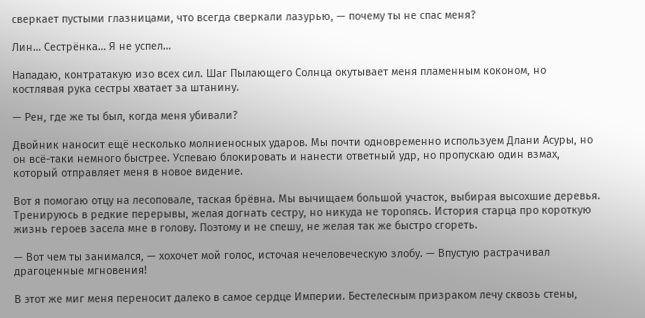сверкает пустыми глазницами, что всегда сверкали лазурью, — почему ты не спас меня?

Лин… Сестрёнка… Я не успел…

Нападаю, контратакую изо всех сил. Шаг Пылающего Солнца окутывает меня пламенным коконом, но костлявая рука сестры хватает за штанину.

— Рен, где же ты был, когда меня убивали?

Двойник наносит ещё несколько молниеносных ударов. Мы почти одновременно используем Длани Асуры, но он всё-таки немного быстрее. Успеваю блокировать и нанести ответный удр, но пропускаю один взмах, который отправляет меня в новое видение.

Вот я помогаю отцу на лесоповале, таская брёвна. Мы вычищаем большой участок, выбирая высохшие деревья. Тренируюсь в редкие перерывы, желая догнать сестру, но никуда не торопясь. История старца про короткую жизнь героев засела мне в голову. Поэтому и не спешу, не желая так же быстро сгореть.

— Вот чем ты занимался, — хохочет мой голос, источая нечеловеческую злобу. — Впустую растрачивал драгоценные мгновения!

В этот же миг меня переносит далеко в самое сердце Империи. Бестелесным призраком лечу сквозь стены,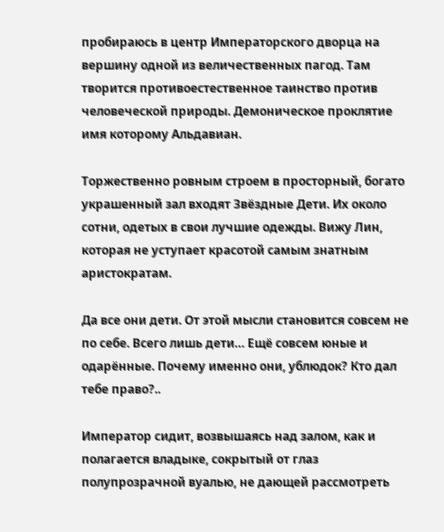пробираюсь в центр Императорского дворца на вершину одной из величественных пагод. Там творится противоестественное таинство против человеческой природы. Демоническое проклятие имя которому Альдавиан.

Торжественно ровным строем в просторный, богато украшенный зал входят Звёздные Дети. Их около сотни, одетых в свои лучшие одежды. Вижу Лин, которая не уступает красотой самым знатным аристократам.

Да все они дети. От этой мысли становится совсем не по себе. Всего лишь дети… Ещё совсем юные и одарённые. Почему именно они, ублюдок? Кто дал тебе право?..

Император сидит, возвышаясь над залом, как и полагается владыке, сокрытый от глаз полупрозрачной вуалью, не дающей рассмотреть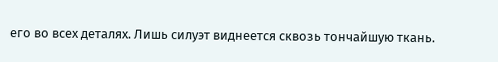его во всех деталях. Лишь силуэт виднеется сквозь тончайшую ткань.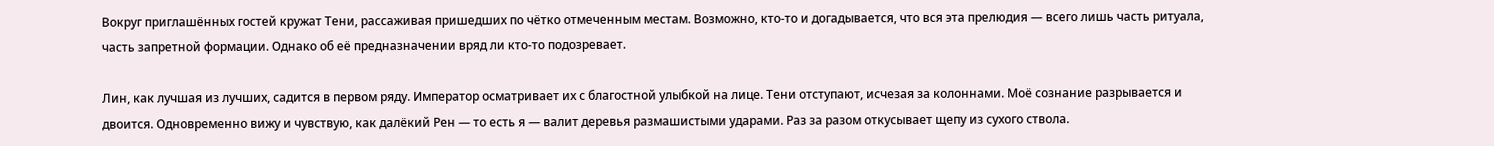Вокруг приглашённых гостей кружат Тени, рассаживая пришедших по чётко отмеченным местам. Возможно, кто-то и догадывается, что вся эта прелюдия — всего лишь часть ритуала, часть запретной формации. Однако об её предназначении вряд ли кто-то подозревает.

Лин, как лучшая из лучших, садится в первом ряду. Император осматривает их с благостной улыбкой на лице. Тени отступают, исчезая за колоннами. Моё сознание разрывается и двоится. Одновременно вижу и чувствую, как далёкий Рен — то есть я — валит деревья размашистыми ударами. Раз за разом откусывает щепу из сухого ствола.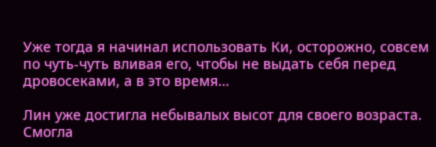Уже тогда я начинал использовать Ки, осторожно, совсем по чуть-чуть вливая его, чтобы не выдать себя перед дровосеками, а в это время…

Лин уже достигла небывалых высот для своего возраста. Смогла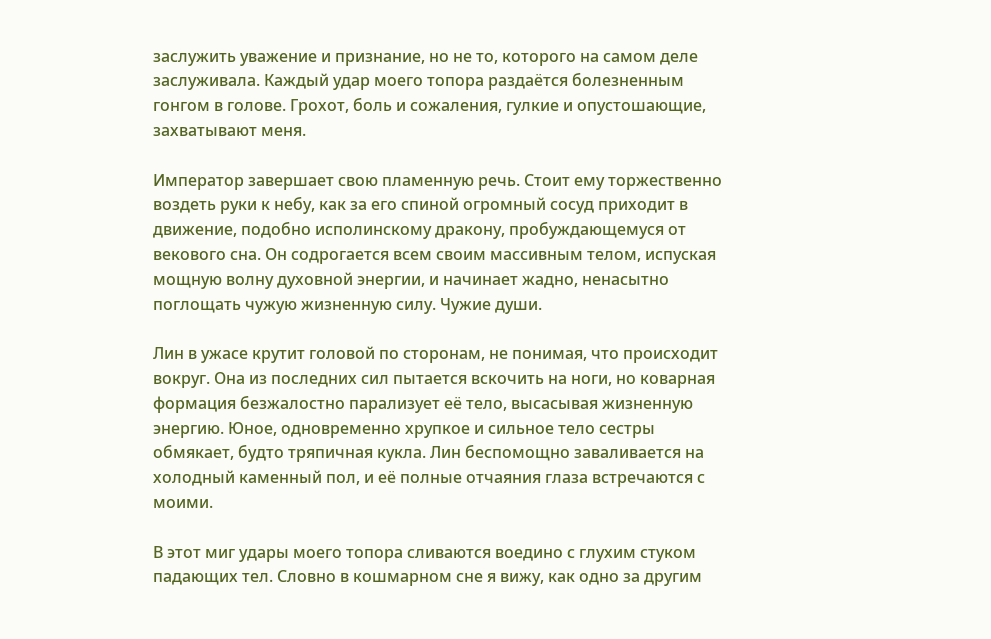заслужить уважение и признание, но не то, которого на самом деле заслуживала. Каждый удар моего топора раздаётся болезненным гонгом в голове. Грохот, боль и сожаления, гулкие и опустошающие, захватывают меня.

Император завершает свою пламенную речь. Стоит ему торжественно воздеть руки к небу, как за его спиной огромный сосуд приходит в движение, подобно исполинскому дракону, пробуждающемуся от векового сна. Он содрогается всем своим массивным телом, испуская мощную волну духовной энергии, и начинает жадно, ненасытно поглощать чужую жизненную силу. Чужие души.

Лин в ужасе крутит головой по сторонам, не понимая, что происходит вокруг. Она из последних сил пытается вскочить на ноги, но коварная формация безжалостно парализует её тело, высасывая жизненную энергию. Юное, одновременно хрупкое и сильное тело сестры обмякает, будто тряпичная кукла. Лин беспомощно заваливается на холодный каменный пол, и её полные отчаяния глаза встречаются с моими.

В этот миг удары моего топора сливаются воедино с глухим стуком падающих тел. Словно в кошмарном сне я вижу, как одно за другим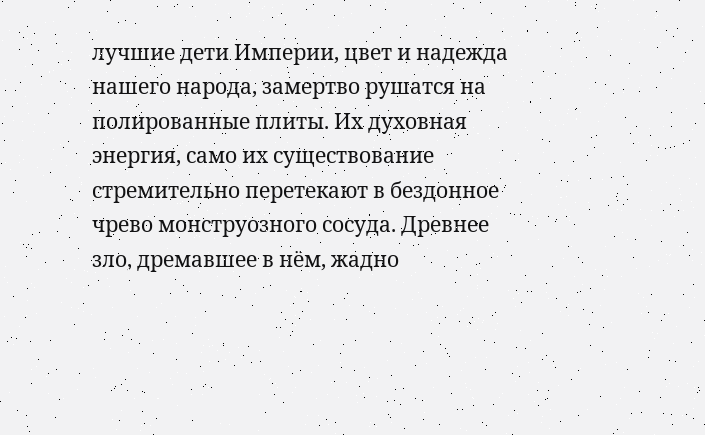лучшие дети Империи, цвет и надежда нашего народа, замертво рушатся на полированные плиты. Их духовная энергия, само их существование стремительно перетекают в бездонное чрево монструозного сосуда. Древнее зло, дремавшее в нём, жадно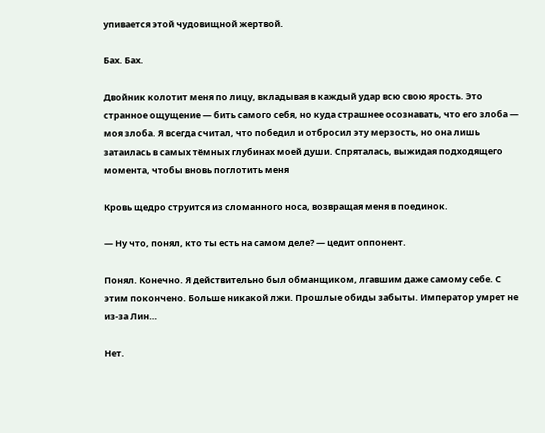упивается этой чудовищной жертвой.

Бах. Бах.

Двойник колотит меня по лицу, вкладывая в каждый удар всю свою ярость. Это странное ощущение — бить самого себя, но куда страшнее осознавать, что его злоба — моя злоба. Я всегда считал, что победил и отбросил эту мерзость, но она лишь затаилась в самых тёмных глубинах моей души. Спряталась, выжидая подходящего момента, чтобы вновь поглотить меня

Кровь щедро струится из сломанного носа, возвращая меня в поединок.

— Ну что, понял, кто ты есть на самом деле? — цедит оппонент.

Понял. Конечно. Я действительно был обманщиком, лгавшим даже самому себе. С этим покончено. Больше никакой лжи. Прошлые обиды забыты. Император умрет не из-за Лин…

Нет.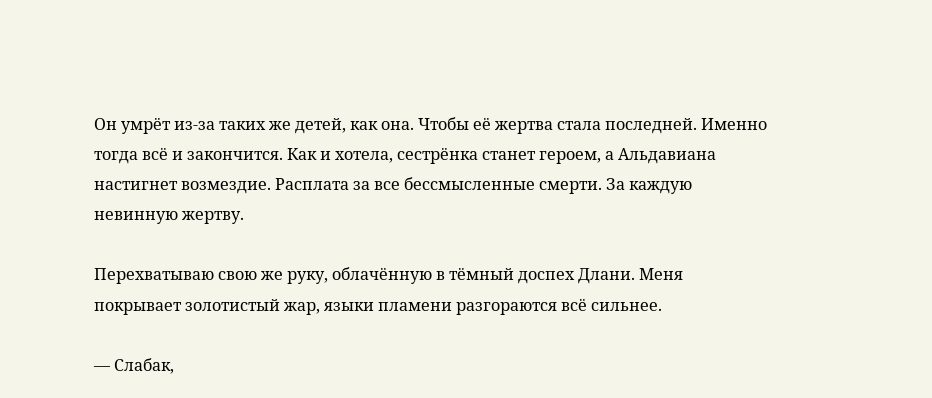Он умрёт из-за таких же детей, как она. Чтобы её жертва стала последней. Именно тогда всё и закончится. Как и хотела, сестрёнка станет героем, а Альдавиана настигнет возмездие. Расплата за все бессмысленные смерти. За каждую невинную жертву.

Перехватываю свою же руку, облачённую в тёмный доспех Длани. Меня покрывает золотистый жар, языки пламени разгораются всё сильнее.

— Слабак,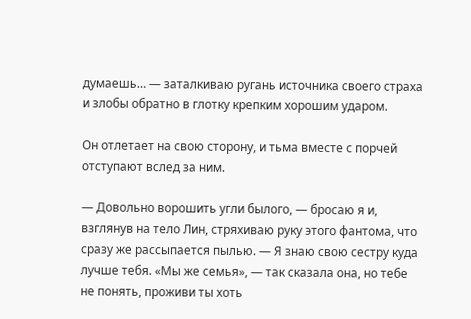думаешь… — заталкиваю ругань источника своего страха и злобы обратно в глотку крепким хорошим ударом.

Он отлетает на свою сторону, и тьма вместе с порчей отступают вслед за ним.

— Довольно ворошить угли былого, — бросаю я и, взглянув на тело Лин, стряхиваю руку этого фантома, что сразу же рассыпается пылью. — Я знаю свою сестру куда лучше тебя. «Мы же семья», — так сказала она, но тебе не понять, проживи ты хоть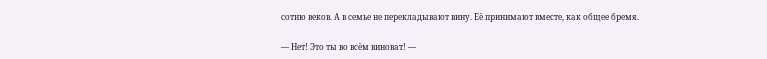сотню веков. А в семье не перекладывают вину. Её принимают вместе, как общее бремя.

— Нет! Это ты во всём виноват! —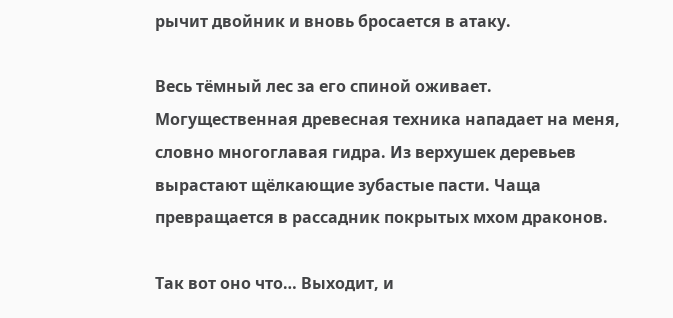рычит двойник и вновь бросается в атаку.

Весь тёмный лес за его спиной оживает. Могущественная древесная техника нападает на меня, словно многоглавая гидра. Из верхушек деревьев вырастают щёлкающие зубастые пасти. Чаща превращается в рассадник покрытых мхом драконов.

Так вот оно что… Выходит, и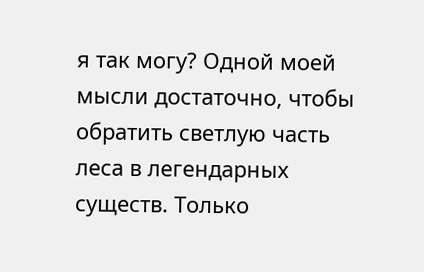я так могу? Одной моей мысли достаточно, чтобы обратить светлую часть леса в легендарных существ. Только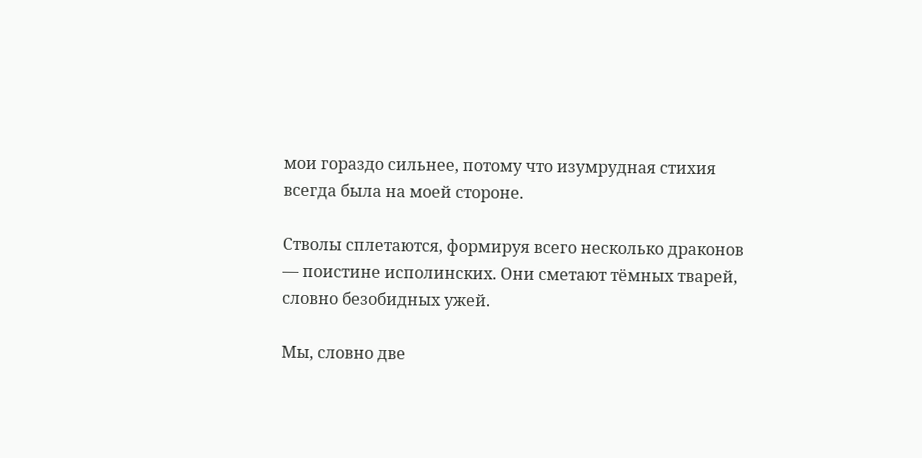мои гораздо сильнее, потому что изумрудная стихия всегда была на моей стороне.

Стволы сплетаются, формируя всего несколько драконов — поистине исполинских. Они сметают тёмных тварей, словно безобидных ужей.

Мы, словно две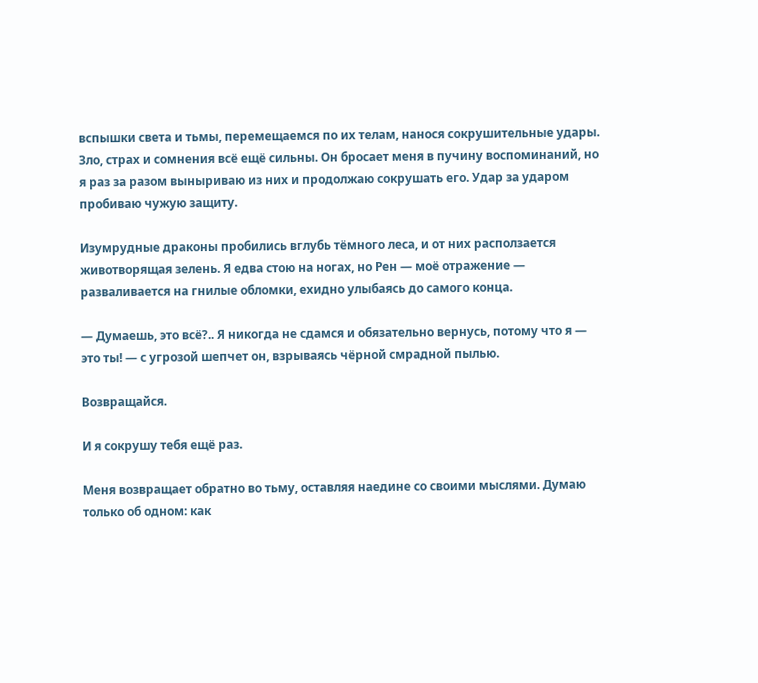вспышки света и тьмы, перемещаемся по их телам, нанося сокрушительные удары. Зло, страх и сомнения всё ещё сильны. Он бросает меня в пучину воспоминаний, но я раз за разом выныриваю из них и продолжаю сокрушать его. Удар за ударом пробиваю чужую защиту.

Изумрудные драконы пробились вглубь тёмного леса, и от них расползается животворящая зелень. Я едва стою на ногах, но Рен — моё отражение — разваливается на гнилые обломки, ехидно улыбаясь до самого конца.

— Думаешь, это всё?.. Я никогда не сдамся и обязательно вернусь, потому что я — это ты! — с угрозой шепчет он, взрываясь чёрной смрадной пылью.

Возвращайся.

И я сокрушу тебя ещё раз.

Меня возвращает обратно во тьму, оставляя наедине со своими мыслями. Думаю только об одном: как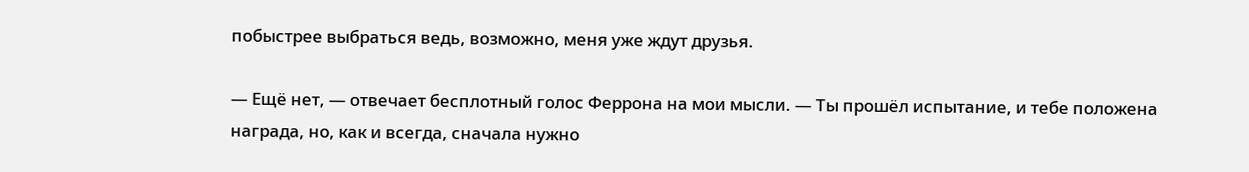побыстрее выбраться ведь, возможно, меня уже ждут друзья.

— Ещё нет, — отвечает бесплотный голос Феррона на мои мысли. — Ты прошёл испытание, и тебе положена награда, но, как и всегда, сначала нужно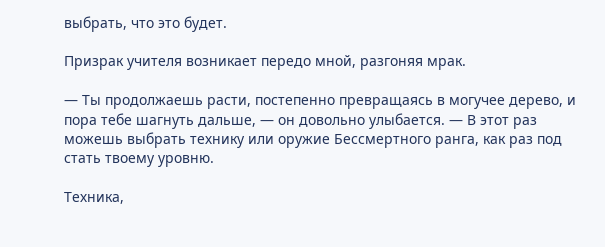выбрать, что это будет.

Призрак учителя возникает передо мной, разгоняя мрак.

— Ты продолжаешь расти, постепенно превращаясь в могучее дерево, и пора тебе шагнуть дальше, — он довольно улыбается. — В этот раз можешь выбрать технику или оружие Бессмертного ранга, как раз под стать твоему уровню.

Техника,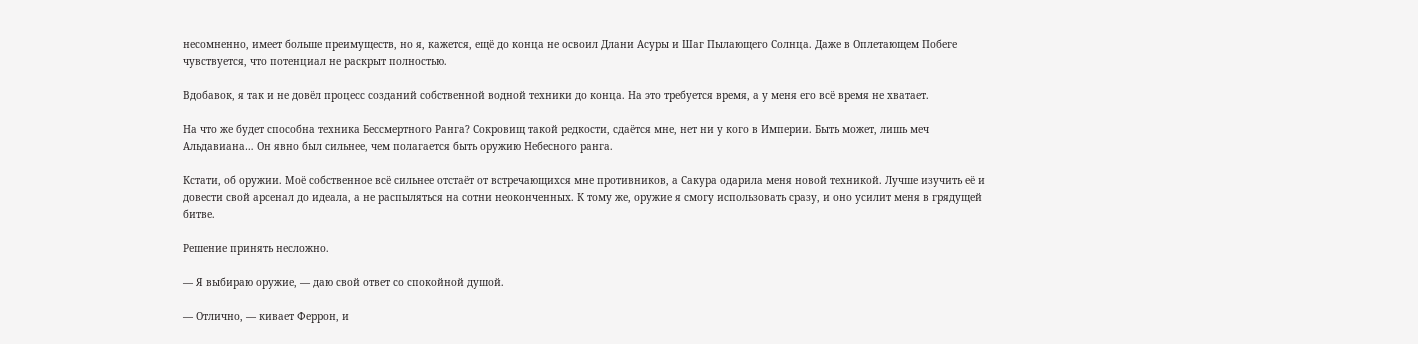несомненно, имеет больше преимуществ, но я, кажется, ещё до конца не освоил Длани Асуры и Шаг Пылающего Солнца. Даже в Оплетающем Побеге чувствуется, что потенциал не раскрыт полностью.

Вдобавок, я так и не довёл процесс созданий собственной водной техники до конца. На это требуется время, а у меня его всё время не хватает.

На что же будет способна техника Бессмертного Ранга? Сокровищ такой редкости, сдаётся мне, нет ни у кого в Империи. Быть может, лишь меч Альдавиана… Он явно был сильнее, чем полагается быть оружию Небесного ранга.

Кстати, об оружии. Моё собственное всё сильнее отстаёт от встречающихся мне противников, а Сакура одарила меня новой техникой. Лучше изучить её и довести свой арсенал до идеала, а не распыляться на сотни неоконченных. К тому же, оружие я смогу использовать сразу, и оно усилит меня в грядущей битве.

Решение принять несложно.

— Я выбираю оружие, — даю свой ответ со спокойной душой.

— Отлично, — кивает Феррон, и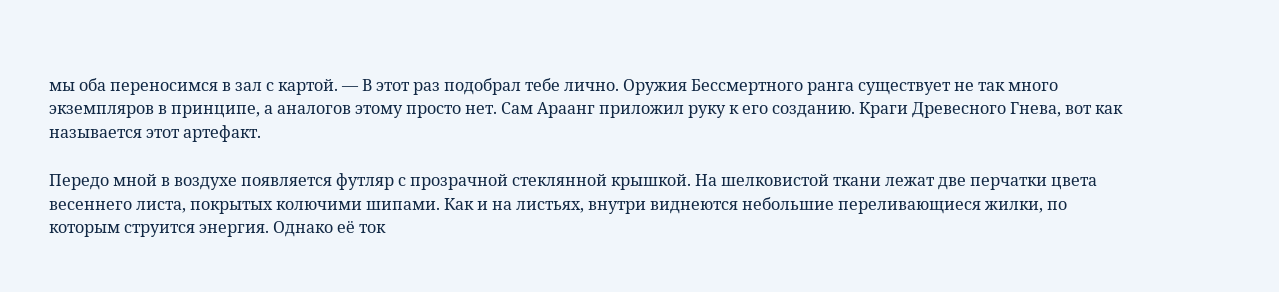мы оба переносимся в зал с картой. — В этот раз подобрал тебе лично. Оружия Бессмертного ранга существует не так много экземпляров в принципе, а аналогов этому просто нет. Сам Араанг приложил руку к его созданию. Краги Древесного Гнева, вот как называется этот артефакт.

Передо мной в воздухе появляется футляр с прозрачной стеклянной крышкой. На шелковистой ткани лежат две перчатки цвета весеннего листа, покрытых колючими шипами. Как и на листьях, внутри виднеются небольшие переливающиеся жилки, по которым струится энергия. Однако её ток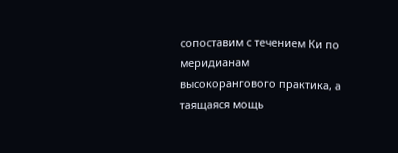сопоставим с течением Ки по меридианам высокорангового практика, а таящаяся мощь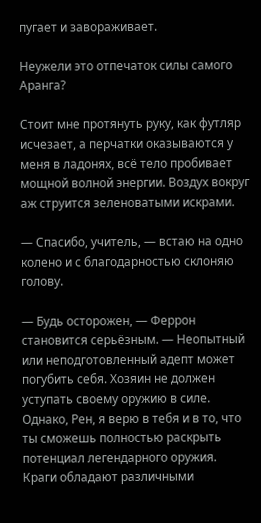пугает и завораживает.

Неужели это отпечаток силы самого Аранга?

Стоит мне протянуть руку, как футляр исчезает, а перчатки оказываются у меня в ладонях, всё тело пробивает мощной волной энергии. Воздух вокруг аж струится зеленоватыми искрами.

— Спасибо, учитель, — встаю на одно колено и с благодарностью склоняю голову.

— Будь осторожен, — Феррон становится серьёзным. — Неопытный или неподготовленный адепт может погубить себя. Хозяин не должен уступать своему оружию в силе. Однако, Рен, я верю в тебя и в то, что ты сможешь полностью раскрыть потенциал легендарного оружия. Краги обладают различными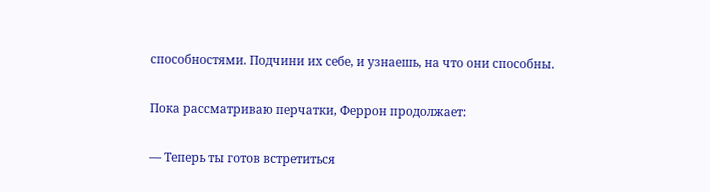способностями. Подчини их себе, и узнаешь, на что они способны.

Пока рассматриваю перчатки, Феррон продолжает:

— Теперь ты готов встретиться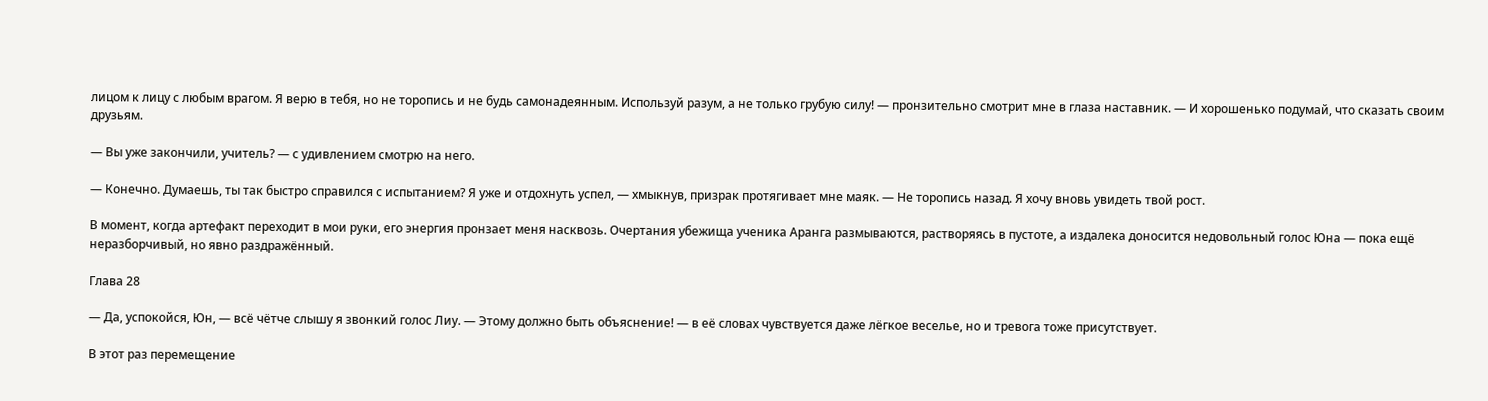лицом к лицу с любым врагом. Я верю в тебя, но не торопись и не будь самонадеянным. Используй разум, а не только грубую силу! — пронзительно смотрит мне в глаза наставник. — И хорошенько подумай, что сказать своим друзьям.

— Вы уже закончили, учитель? — с удивлением смотрю на него.

— Конечно. Думаешь, ты так быстро справился с испытанием? Я уже и отдохнуть успел, — хмыкнув, призрак протягивает мне маяк. — Не торопись назад. Я хочу вновь увидеть твой рост.

В момент, когда артефакт переходит в мои руки, его энергия пронзает меня насквозь. Очертания убежища ученика Аранга размываются, растворяясь в пустоте, а издалека доносится недовольный голос Юна — пока ещё неразборчивый, но явно раздражённый.

Глава 28

— Да, успокойся, Юн, — всё чётче слышу я звонкий голос Лиу. — Этому должно быть объяснение! — в её словах чувствуется даже лёгкое веселье, но и тревога тоже присутствует.

В этот раз перемещение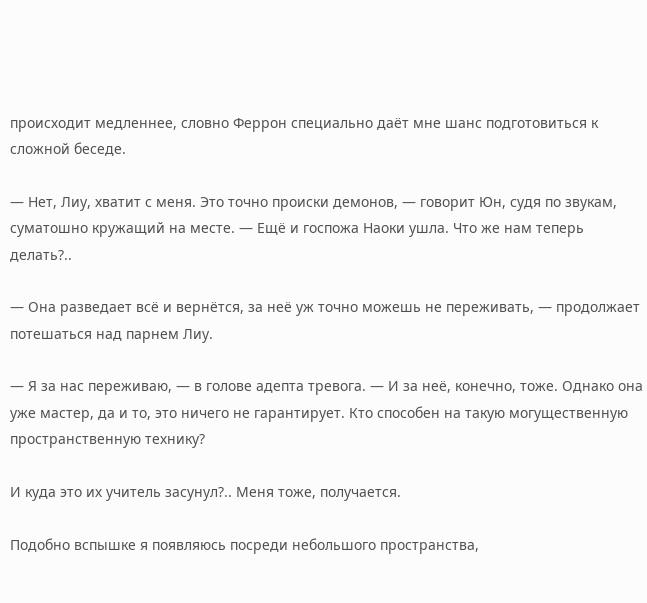происходит медленнее, словно Феррон специально даёт мне шанс подготовиться к сложной беседе.

— Нет, Лиу, хватит с меня. Это точно происки демонов, — говорит Юн, судя по звукам, суматошно кружащий на месте. — Ещё и госпожа Наоки ушла. Что же нам теперь делать?..

— Она разведает всё и вернётся, за неё уж точно можешь не переживать, — продолжает потешаться над парнем Лиу.

— Я за нас переживаю, — в голове адепта тревога. — И за неё, конечно, тоже. Однако она уже мастер, да и то, это ничего не гарантирует. Кто способен на такую могущественную пространственную технику?

И куда это их учитель засунул?.. Меня тоже, получается.

Подобно вспышке я появляюсь посреди небольшого пространства,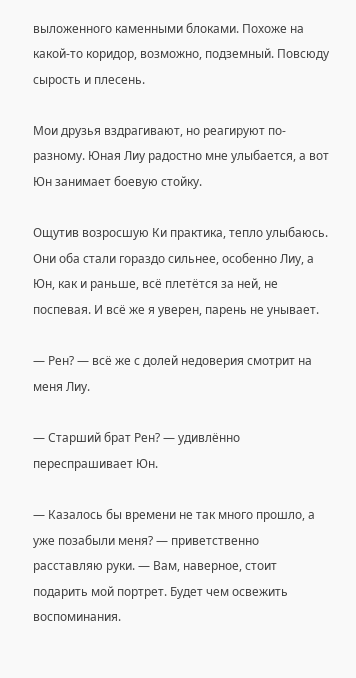выложенного каменными блоками. Похоже на какой-то коридор, возможно, подземный. Повсюду сырость и плесень.

Мои друзья вздрагивают, но реагируют по-разному. Юная Лиу радостно мне улыбается, а вот Юн занимает боевую стойку.

Ощутив возросшую Ки практика, тепло улыбаюсь. Они оба стали гораздо сильнее, особенно Лиу, а Юн, как и раньше, всё плетётся за ней, не поспевая. И всё же я уверен, парень не унывает.

— Рен? — всё же с долей недоверия смотрит на меня Лиу.

— Старший брат Рен? — удивлённо переспрашивает Юн.

— Казалось бы времени не так много прошло, а уже позабыли меня? — приветственно расставляю руки. — Вам, наверное, стоит подарить мой портрет. Будет чем освежить воспоминания.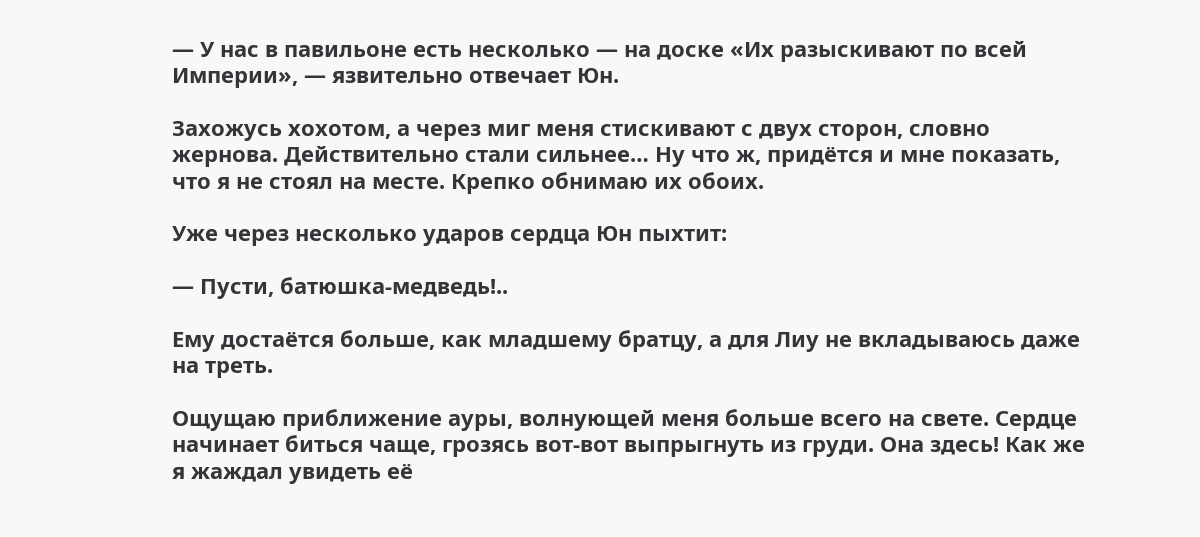— У нас в павильоне есть несколько — на доске «Их разыскивают по всей Империи», — язвительно отвечает Юн.

Захожусь хохотом, а через миг меня стискивают с двух сторон, словно жернова. Действительно стали сильнее… Ну что ж, придётся и мне показать, что я не стоял на месте. Крепко обнимаю их обоих.

Уже через несколько ударов сердца Юн пыхтит:

— Пусти, батюшка-медведь!..

Ему достаётся больше, как младшему братцу, а для Лиу не вкладываюсь даже на треть.

Ощущаю приближение ауры, волнующей меня больше всего на свете. Сердце начинает биться чаще, грозясь вот-вот выпрыгнуть из груди. Она здесь! Как же я жаждал увидеть её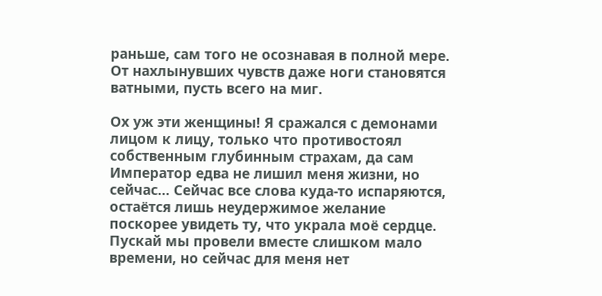раньше, сам того не осознавая в полной мере. От нахлынувших чувств даже ноги становятся ватными, пусть всего на миг.

Ох уж эти женщины! Я сражался с демонами лицом к лицу, только что противостоял собственным глубинным страхам, да сам Император едва не лишил меня жизни, но сейчас… Сейчас все слова куда-то испаряются, остаётся лишь неудержимое желание поскорее увидеть ту, что украла моё сердце. Пускай мы провели вместе слишком мало времени, но сейчас для меня нет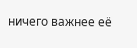ничего важнее её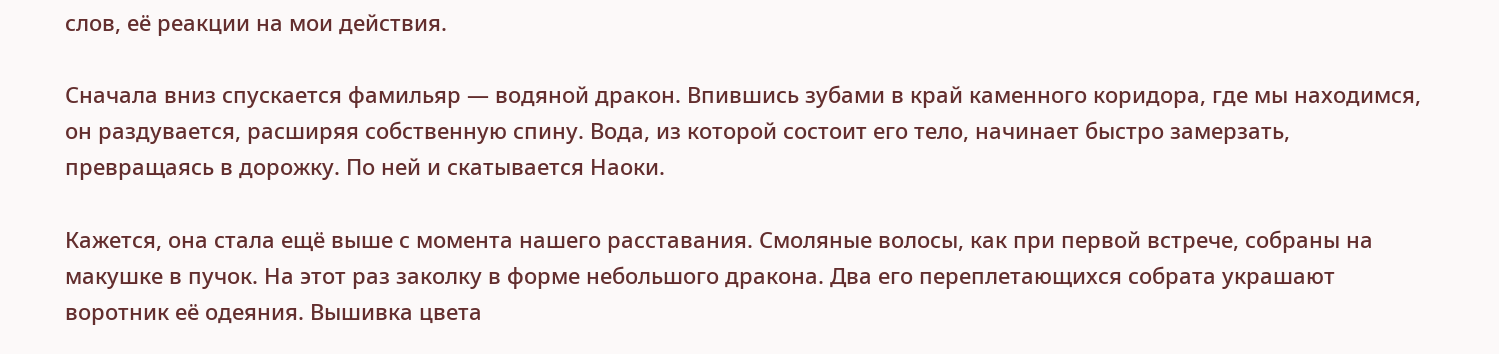слов, её реакции на мои действия.

Сначала вниз спускается фамильяр — водяной дракон. Впившись зубами в край каменного коридора, где мы находимся, он раздувается, расширяя собственную спину. Вода, из которой состоит его тело, начинает быстро замерзать, превращаясь в дорожку. По ней и скатывается Наоки.

Кажется, она стала ещё выше с момента нашего расставания. Смоляные волосы, как при первой встрече, собраны на макушке в пучок. На этот раз заколку в форме небольшого дракона. Два его переплетающихся собрата украшают воротник её одеяния. Вышивка цвета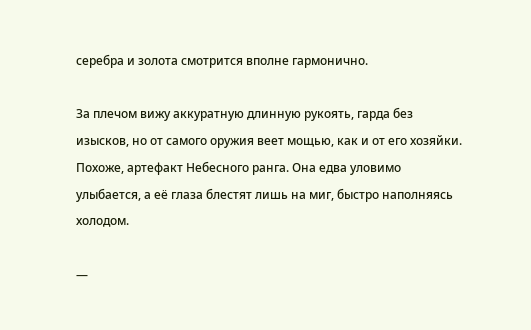серебра и золота смотрится вполне гармонично.

За плечом вижу аккуратную длинную рукоять, гарда без изысков, но от самого оружия веет мощью, как и от его хозяйки. Похоже, артефакт Небесного ранга. Она едва уловимо улыбается, а её глаза блестят лишь на миг, быстро наполняясь холодом.

—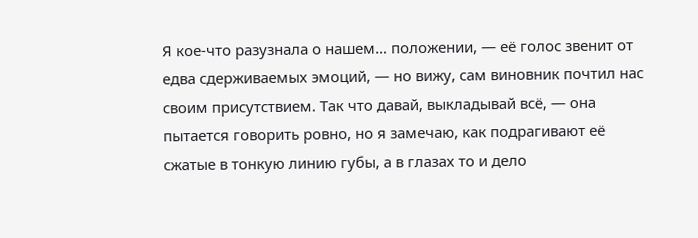Я кое-что разузнала о нашем… положении, — её голос звенит от едва сдерживаемых эмоций, — но вижу, сам виновник почтил нас своим присутствием. Так что давай, выкладывай всё, — она пытается говорить ровно, но я замечаю, как подрагивают её сжатые в тонкую линию губы, а в глазах то и дело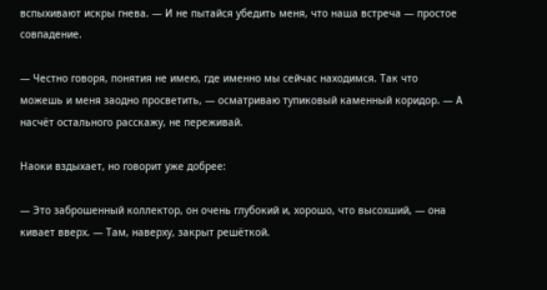вспыхивают искры гнева. — И не пытайся убедить меня, что наша встреча — простое совпадение.

— Честно говоря, понятия не имею, где именно мы сейчас находимся. Так что можешь и меня заодно просветить, — осматриваю тупиковый каменный коридор. — А насчёт остального расскажу, не переживай.

Наоки вздыхает, но говорит уже добрее:

— Это заброшенный коллектор, он очень глубокий и, хорошо, что высохший, — она кивает вверх. — Там, наверху, закрыт решёткой.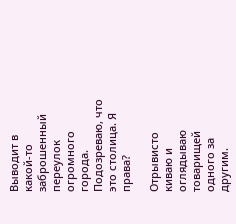Выводит в какой-то заброшенный переулок огромного города. Подозреваю, что это столица. Я права?

Отрывисто киваю и оглядываю товарищей одного за другим.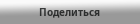Поделиться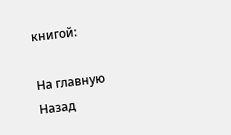книгой:

На главную
Назад